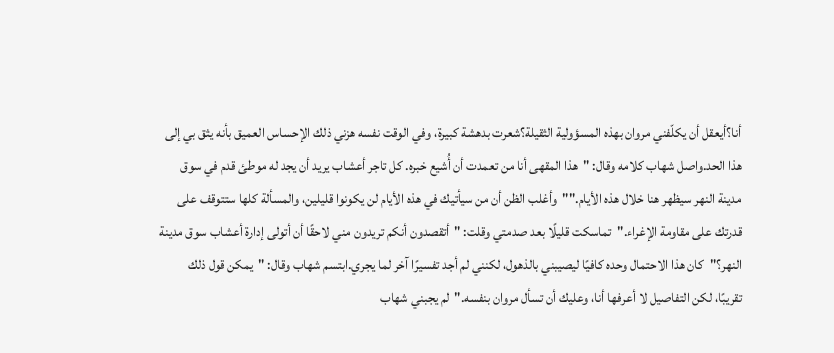أنا؟أيعقل أن يكلّفني مروان بهذه المسؤولية الثقيلة؟شعرت بدهشة كبيرة، وفي الوقت نفسه هزني ذلك الإحساس العميق بأنه يثق بي إلى هذا الحد.واصل شهاب كلامه وقال: "هذا المقهى أنا من تعمدت أن أُشيع خبره. كل تاجر أعشاب يريد أن يجد له موطئ قدم في سوق مدينة النهر سيظهر هنا خلال هذه الأيام.""وأغلب الظن أن من سيأتيك في هذه الأيام لن يكونوا قليلين، والمسألة كلها ستتوقف على قدرتك على مقاومة الإغراء."تماسكت قليلًا بعد صدمتي وقلت: "أتقصدون أنكم تريدون مني لاحقًا أن أتولى إدارة أعشاب سوق مدينة النهر؟"كان هذا الاحتمال وحده كافيًا ليصيبني بالذهول، لكنني لم أجد تفسيرًا آخر لما يجري.ابتسم شهاب وقال: "يمكن قول ذلك تقريبًا، لكن التفاصيل لا أعرفها أنا، وعليك أن تسأل مروان بنفسه."لم يجبني شهاب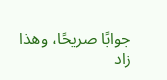جوابًا صريحًا، وهذا زاد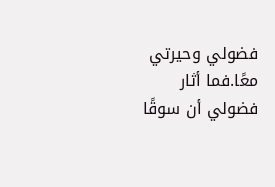فضولي وحيرتي معًا.فما أثار فضولي أن سوقًا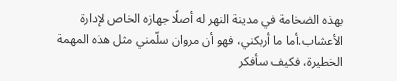بهذه الضخامة في مدينة النهر له أصلًا جهازه الخاص لإدارة الأعشاب.أما ما أربكني، فهو أن مروان سلّمني مثل هذه المهمة الخطيرة، فكيف سأفكر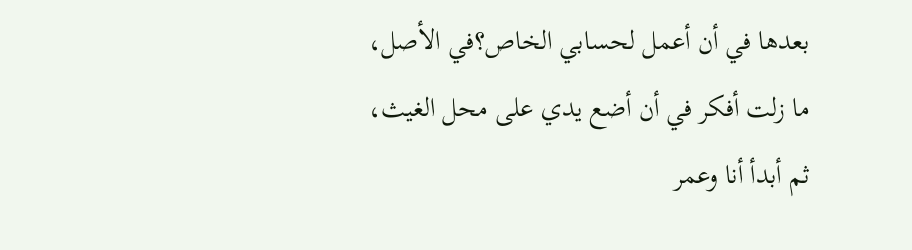بعدها في أن أعمل لحسابي الخاص؟في الأصل، ما زلت أفكر في أن أضع يدي على محل الغيث، ثم أبدأ أنا وعمر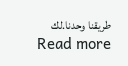طريقنا وحدنا.لك
Read more